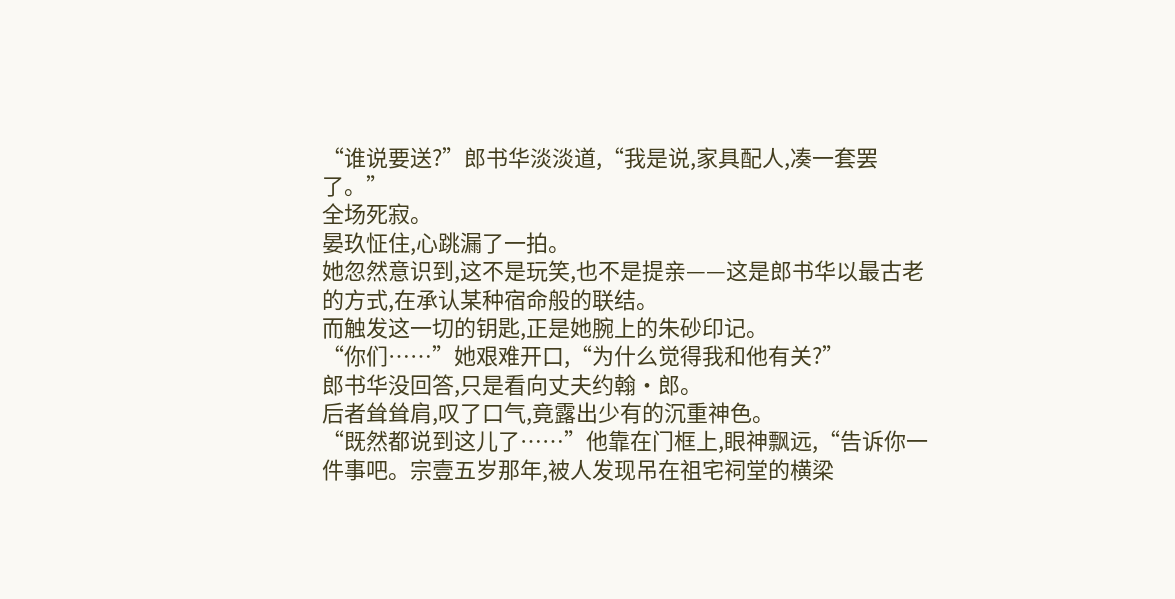“谁说要送?”郎书华淡淡道,“我是说,家具配人,凑一套罢了。”
全场死寂。
晏玖怔住,心跳漏了一拍。
她忽然意识到,这不是玩笑,也不是提亲——这是郎书华以最古老的方式,在承认某种宿命般的联结。
而触发这一切的钥匙,正是她腕上的朱砂印记。
“你们……”她艰难开口,“为什么觉得我和他有关?”
郎书华没回答,只是看向丈夫约翰·郎。
后者耸耸肩,叹了口气,竟露出少有的沉重神色。
“既然都说到这儿了……”他靠在门框上,眼神飘远,“告诉你一件事吧。宗壹五岁那年,被人发现吊在祖宅祠堂的横梁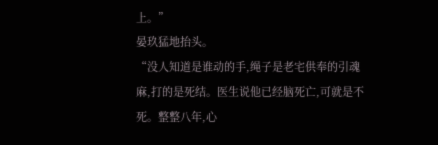上。”
晏玖猛地抬头。
“没人知道是谁动的手,绳子是老宅供奉的引魂麻,打的是死结。医生说他已经脑死亡,可就是不死。整整八年,心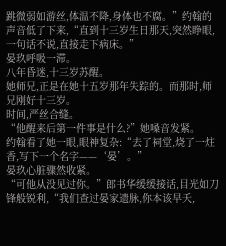跳微弱如游丝,体温不降,身体也不腐。”约翰的声音低了下来,“直到十三岁生日那天,突然睁眼,一句话不说,直接走下病床。”
晏玖呼吸一滞。
八年昏迷,十三岁苏醒。
她师兄,正是在她十五岁那年失踪的。而那时,师兄刚好十三岁。
时间,严丝合缝。
“他醒来后第一件事是什么?”她嗓音发紧。
约翰看了她一眼,眼神复杂:“去了祠堂,烧了一炷香,写下一个名字——‘晏’。”
晏玖心脏骤然收紧。
“可他从没见过你。”郎书华缓缓接话,目光如刀锋般锐利,“我们查过晏家遗脉,你本该早夭,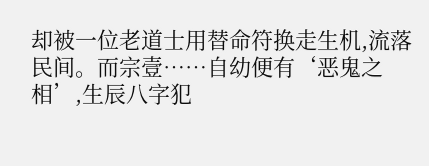却被一位老道士用替命符换走生机,流落民间。而宗壹……自幼便有‘恶鬼之相’,生辰八字犯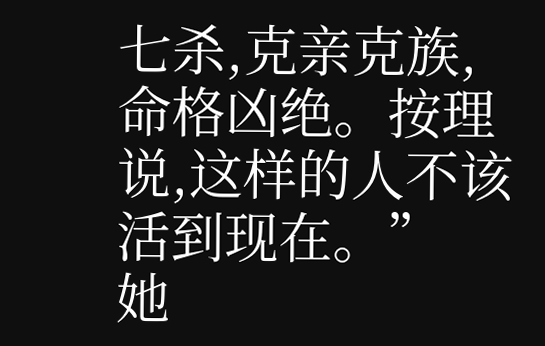七杀,克亲克族,命格凶绝。按理说,这样的人不该活到现在。”
她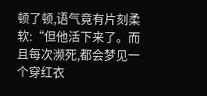顿了顿,语气竟有片刻柔软:“但他活下来了。而且每次濒死,都会梦见一个穿红衣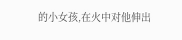的小女孩,在火中对他伸出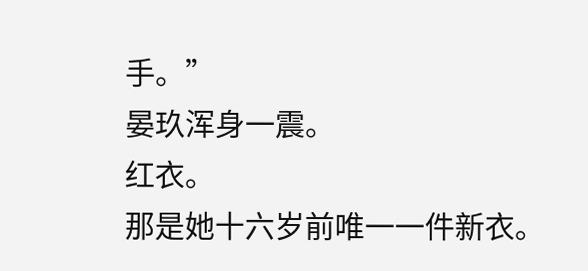手。”
晏玖浑身一震。
红衣。
那是她十六岁前唯一一件新衣。